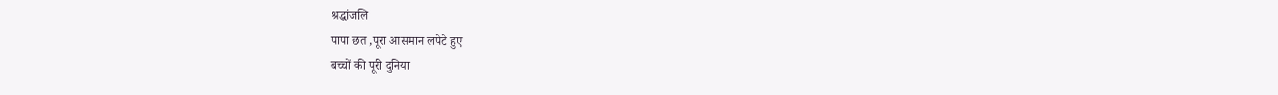श्रद्धांजलि
पापा छत ,पूरा आसमान लपेटे हुए
बच्चों की पूरी दुनिया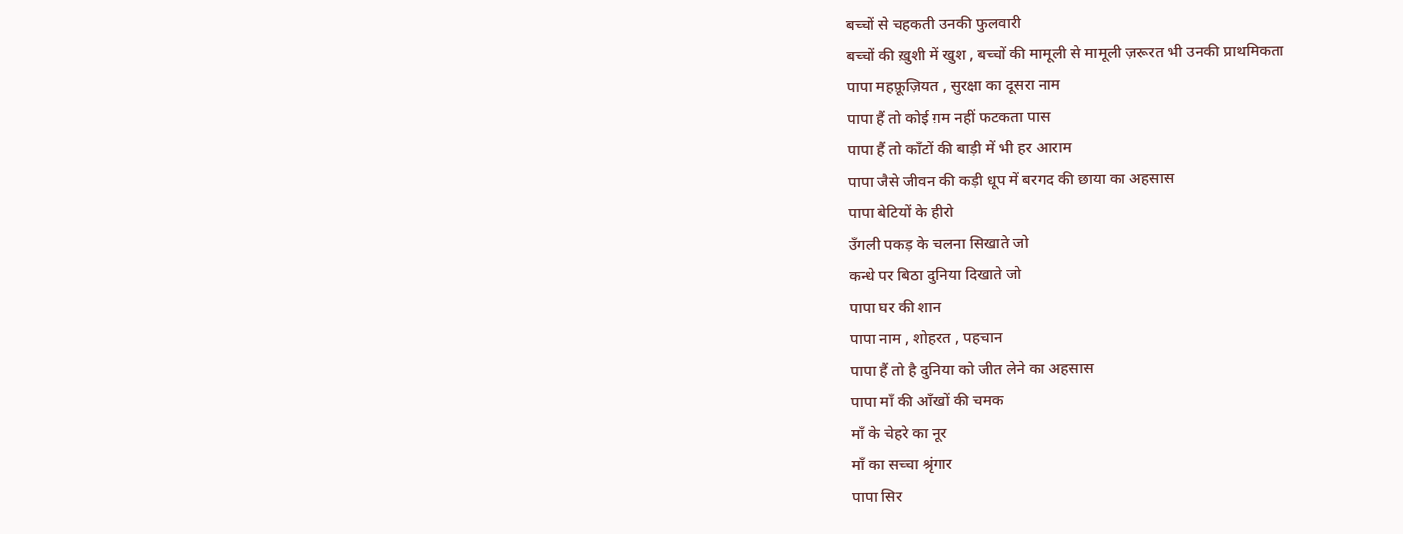बच्चों से चहकती उनकी फुलवारी
बच्चों की ख़ुशी में खुश , बच्चों की मामूली से मामूली ज़रूरत भी उनकी प्राथमिकता
पापा महफ़ूज़ियत , सुरक्षा का दूसरा नाम
पापा हैं तो कोई ग़म नहीं फटकता पास
पापा हैं तो काँटों की बाड़ी में भी हर आराम
पापा जैसे जीवन की कड़ी धूप में बरगद की छाया का अहसास
पापा बेटियों के हीरो
उँगली पकड़ के चलना सिखाते जो
कन्धे पर बिठा दुनिया दिखाते जो
पापा घर की शान
पापा नाम , शोहरत , पहचान
पापा हैं तो है दुनिया को जीत लेने का अहसास
पापा माँ की आँखों की चमक
माँ के चेहरे का नूर
माँ का सच्चा श्रृंगार
पापा सिर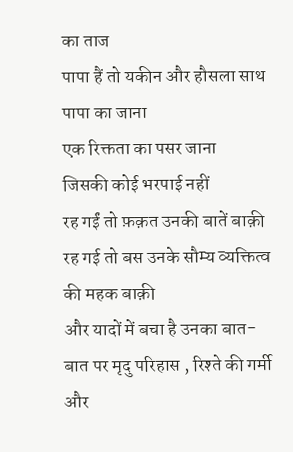का ताज
पापा हैं तो यकीन और हौसला साथ
पापा का जाना
एक रिक्तता का पसर जाना
जिसकी कोई भरपाई नहीं
रह गईं तो फ़क़त उनकी बातें बाक़ी
रह गई तो बस उनके सौम्य व्यक्तित्व की महक बाक़ी
और यादों में बचा है उनका बात-बात पर मृदु परिहास , रिश्ते की गर्मी और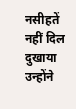नसीहतें
नहीं दिल दुखाया उन्होंने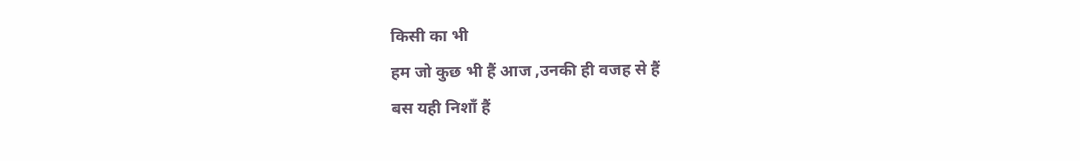किसी का भी
हम जो कुछ भी हैं आज ,उनकी ही वजह से हैं
बस यही निशाँ हैं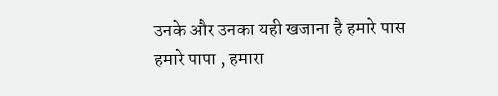उनके और उनका यही खजाना है हमारे पास
हमारे पापा , हमारा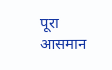पूरा आसमान